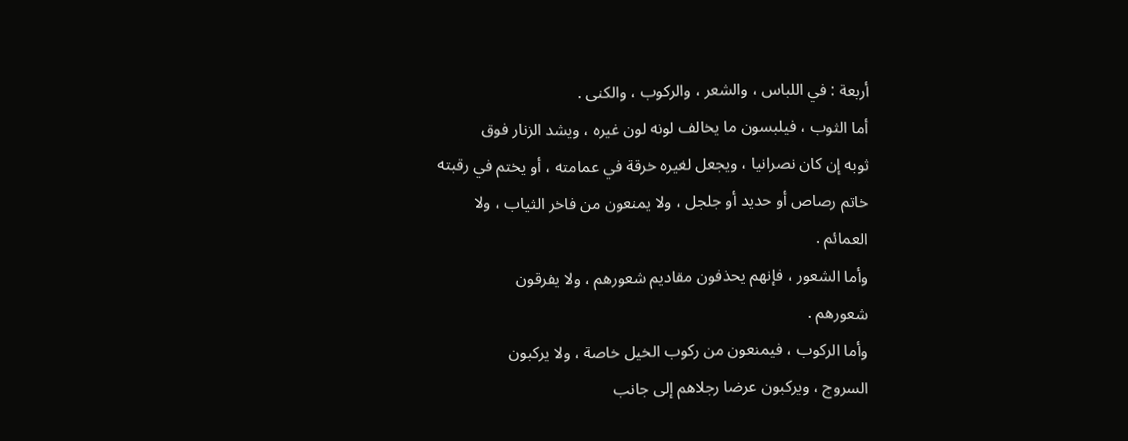أربعة : في اللباس ، والشعر ، والركوب ، والكنى .
أما الثوب ، فيلبسون ما يخالف لونه لون غيره ، ويشد الزنار فوق
ثوبه إن كان نصرانيا ، ويجعل لغيره خرقة في عمامته ، أو يختم في رقبته
خاتم رصاص أو حديد أو جلجل ، ولا يمنعون من فاخر الثياب ، ولا
العمائم .
وأما الشعور ، فإنهم يحذفون مقاديم شعورهم ، ولا يفرقون
شعورهم .
وأما الركوب ، فيمنعون من ركوب الخيل خاصة ، ولا يركبون
السروج ، ويركبون عرضا رجلاهم إلى جانب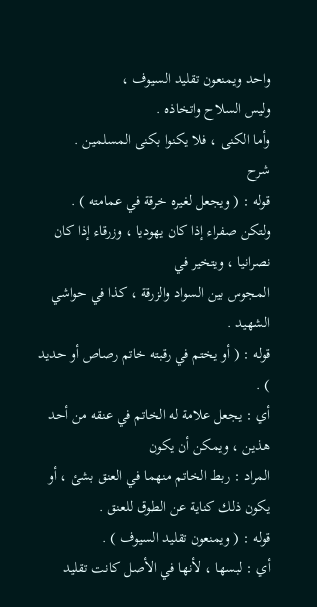واحد ويمنعون تقليد السيوف ،
وليس السلاح واتخاذه .
وأما الكنى ، فلا يكنوا بكنى المسلمين .
شرح
قوله : ( ويجعل لغيره خرقة في عمامته ) .
ولتكن صفراء إذا كان يهوديا ، وزرقاء إذا كان نصرانيا ، ويتخير في
المجوس بين السواد والزرقة ، كذا في حواشي الشهيد .
قوله : ( أو يختم في رقبته خاتم رصاص أو حديد ) .
أي : يجعل علامة له الخاتم في عنقه من أحد هذين ، ويمكن أن يكون
المراد : ربط الخاتم منهما في العنق بشئ ، أو يكون ذلك كناية عن الطوق للعنق .
قوله : ( ويمنعون تقليد السيوف ) .
أي : لبسها ، لأنها في الأصل كانت تقليد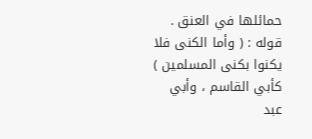حمائلها في العنق .
قوله : ( وأما الكنى فلا يكنوا بكنى المسلمين )
كأبي القاسم ، وأبي عبد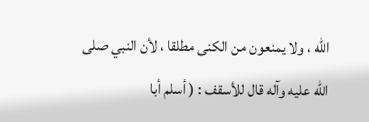الله ، ولا يمنعون من الكنى مطلقا ، لأن النبي صلى
الله عليه وآله قال للأسقف : ( أسلم أبا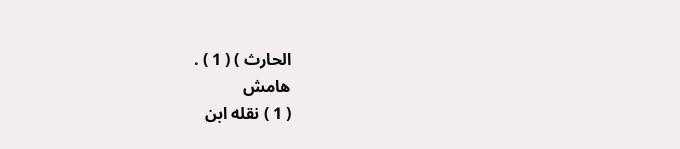الحارث ) ( 1 ) .
هامش
( 1 ) نقله ابن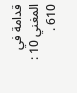قدامة في المغني 10 : 610 .